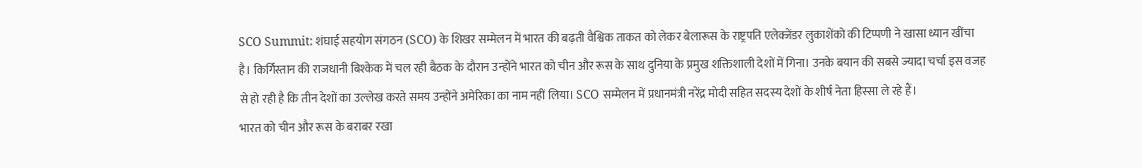SCO Summit: शंघाई सहयोग संगठन (SCO) के शिखर सम्मेलन में भारत की बढ़ती वैश्विक ताकत को लेकर बेलारूस के राष्ट्रपति एलेक्जेंडर लुकाशेंको की टिप्पणी ने खासा ध्यान खींचा है। किर्गिस्तान की राजधानी बिश्केक में चल रही बैठक के दौरान उन्होंने भारत को चीन और रूस के साथ दुनिया के प्रमुख शक्तिशाली देशों में गिना। उनके बयान की सबसे ज्यादा चर्चा इस वजह से हो रही है कि तीन देशों का उल्लेख करते समय उन्होंने अमेरिका का नाम नहीं लिया। SCO सम्मेलन में प्रधानमंत्री नरेंद्र मोदी सहित सदस्य देशों के शीर्ष नेता हिस्सा ले रहे हैं।
भारत को चीन और रूस के बराबर रखा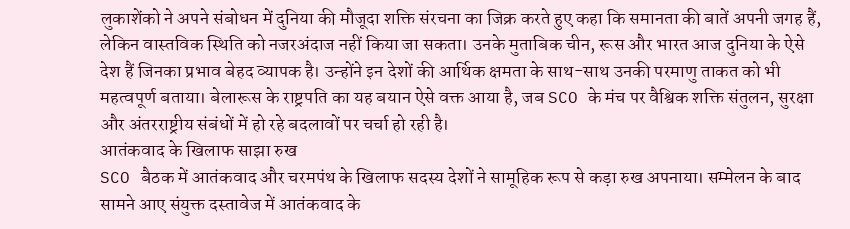लुकाशेंको ने अपने संबोधन में दुनिया की मौजूदा शक्ति संरचना का जिक्र करते हुए कहा कि समानता की बातें अपनी जगह हैं, लेकिन वास्तविक स्थिति को नजरअंदाज नहीं किया जा सकता। उनके मुताबिक चीन, रूस और भारत आज दुनिया के ऐसे देश हैं जिनका प्रभाव बेहद व्यापक है। उन्होंने इन देशों की आर्थिक क्षमता के साथ-साथ उनकी परमाणु ताकत को भी महत्वपूर्ण बताया। बेलारूस के राष्ट्रपति का यह बयान ऐसे वक्त आया है, जब SCO के मंच पर वैश्विक शक्ति संतुलन, सुरक्षा और अंतरराष्ट्रीय संबंधों में हो रहे बदलावों पर चर्चा हो रही है।
आतंकवाद के खिलाफ साझा रुख
SCO बैठक में आतंकवाद और चरमपंथ के खिलाफ सदस्य देशों ने सामूहिक रूप से कड़ा रुख अपनाया। सम्मेलन के बाद सामने आए संयुक्त दस्तावेज में आतंकवाद के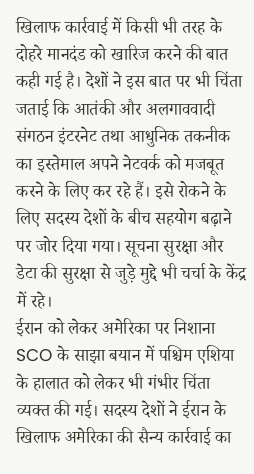खिलाफ कार्रवाई में किसी भी तरह के दोहरे मानदंड को खारिज करने की बात कही गई है। देशों ने इस बात पर भी चिंता जताई कि आतंकी और अलगाववादी संगठन इंटरनेट तथा आधुनिक तकनीक का इस्तेमाल अपने नेटवर्क को मजबूत करने के लिए कर रहे हैं। इसे रोकने के लिए सदस्य देशों के बीच सहयोग बढ़ाने पर जोर दिया गया। सूचना सुरक्षा और डेटा की सुरक्षा से जुड़े मुद्दे भी चर्चा के केंद्र में रहे।
ईरान को लेकर अमेरिका पर निशाना
SCO के साझा बयान में पश्चिम एशिया के हालात को लेकर भी गंभीर चिंता व्यक्त की गई। सदस्य देशों ने ईरान के खिलाफ अमेरिका की सैन्य कार्रवाई का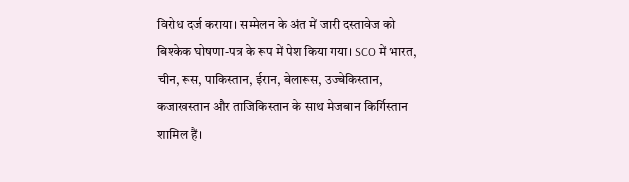विरोध दर्ज कराया। सम्मेलन के अंत में जारी दस्तावेज को बिश्केक घोषणा-पत्र के रूप में पेश किया गया। SCO में भारत, चीन, रूस, पाकिस्तान, ईरान, बेलारूस, उज्बेकिस्तान, कजाखस्तान और ताजिकिस्तान के साथ मेजबान किर्गिस्तान शामिल हैं।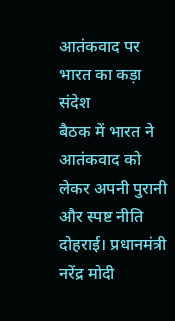आतंकवाद पर भारत का कड़ा संदेश
बैठक में भारत ने आतंकवाद को लेकर अपनी पुरानी और स्पष्ट नीति दोहराई। प्रधानमंत्री नरेंद्र मोदी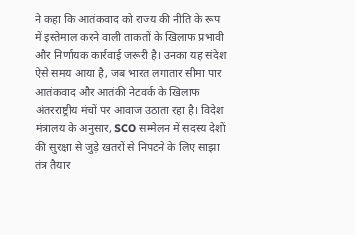ने कहा कि आतंकवाद को राज्य की नीति के रूप में इस्तेमाल करने वाली ताकतों के खिलाफ प्रभावी और निर्णायक कार्रवाई जरूरी है। उनका यह संदेश ऐसे समय आया है, जब भारत लगातार सीमा पार आतंकवाद और आतंकी नेटवर्क के खिलाफ अंतरराष्ट्रीय मंचों पर आवाज उठाता रहा है। विदेश मंत्रालय के अनुसार, SCO सम्मेलन में सदस्य देशों की सुरक्षा से जुड़े खतरों से निपटने के लिए साझा तंत्र तैयार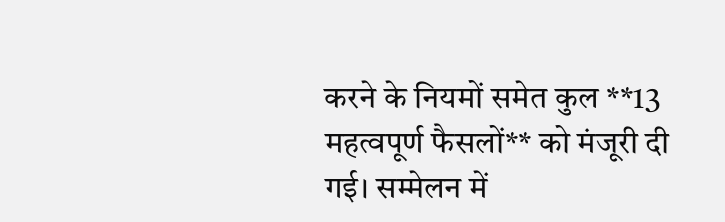करने के नियमों समेत कुल **13 महत्वपूर्ण फैसलों** को मंजूरी दी गई। सम्मेलन में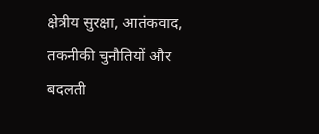क्षेत्रीय सुरक्षा, आतंकवाद, तकनीकी चुनौतियों और बदलती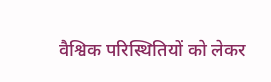वैश्विक परिस्थितियों को लेकर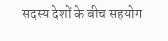सदस्य देशों के बीच सहयोग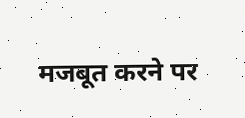मजबूत करने पर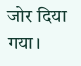जोर दिया गया।